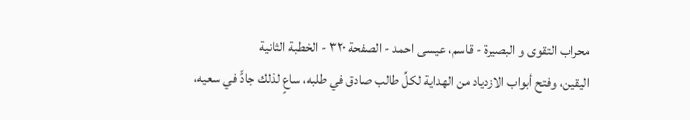محراب التقوى و البصيرة - قاسم، عيسى احمد - الصفحة ٣٢٠ - الخطبة الثانية
اليقين، وفتح أبواب الازدياد من الهداية لكلِّ طالب صادق في طلبه، ساعٍ لذلك جادٍّ في سعيه،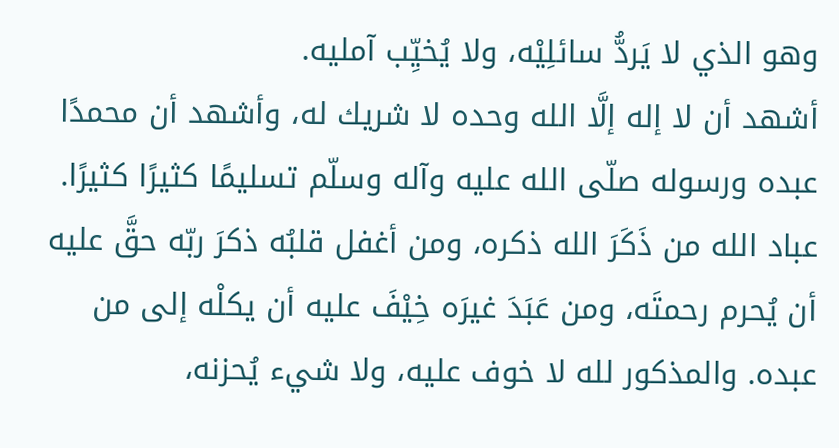وهو الذي لا يَردُّ سائلِيْه، ولا يُخيِّب آمليه.
أشهد أن لا إله إلَّا الله وحده لا شريك له، وأشهد أن محمدًا عبده ورسوله صلّى الله عليه وآله وسلّم تسليمًا كثيرًا كثيرًا.
عباد الله من ذَكَرَ الله ذكره، ومن أغفل قلبُه ذكرَ ربّه حقَّ عليه أن يُحرم رحمتَه، ومن عَبَدَ غيرَه خِيْفَ عليه أن يكلْه إلى من عبده. والمذكور لله لا خوف عليه، ولا شيء يُحزنه،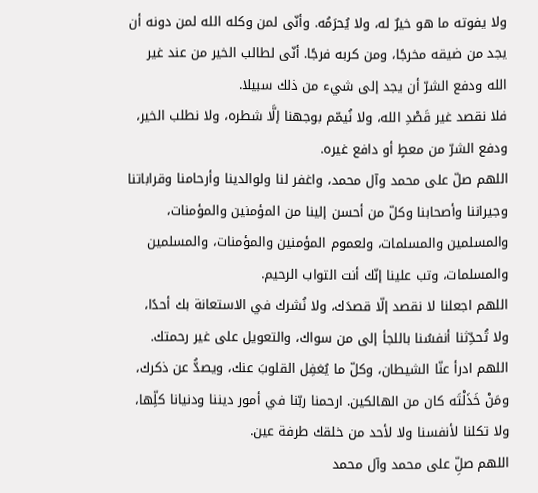ولا يفوته ما هو خيرٌ له، ولا يُحرَمُه. وأنّى لمن وكله الله لمن دونه أن يجد من ضيقه مخرجًا، ومن كربه فرجًا. أنّى لطالب الخير من عند غير الله ودفع الشرّ أن يجد إلى شيء من ذلك سبيلا.
فلا نقصد غير قَصْدِ الله، ولا نُيمّم بوجهنا إلَّا شطره، ولا نطلب الخير، ودفع الشرّ من معطٍ أو دافع غيره.
اللهم صلّ على محمد وآل محمد، واغفر لنا ولوالدينا وأرحامنا وقراباتنا وجيراننا وأصحابنا وكلّ من أحسن إلينا من المؤمنين والمؤمنات، والمسلمين والمسلمات، ولعموم المؤمنين والمؤمنات، والمسلمين والمسلمات، وتب علينا إنّك أنت التواب الرحيم.
اللهم اجعلنا لا نقصد إلّا قصدَك، ولا نُشرك في الاستعانة بك أحدًا، ولا تُحدِّثنا أنفسُنا باللجأ إلى من سواك، والتعويل على غير رحمتك. اللهم ادرأ عنّا الشيطان، وكلّ ما يُغفِل القلوبَ عنك، ويصدُّ عن ذكرك، ومَنْ خَذَلْتَه كان من الهالكين. ارحمنا ربّنا في أمور ديننا ودنيانا كلِّها، ولا تكلنا لأنفسنا ولا لأحد من خلقك طرفة عين.
اللهم صلِّ على محمد وآل محمد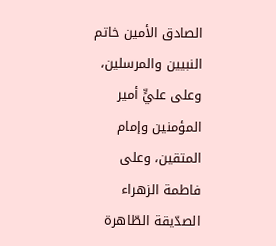الصادق الأمين خاتم النبيين والمرسلين، وعلى عليٍّ أمير المؤمنين وإمام المتقين، وعلى فاطمة الزهراء الصدّيقة الطّاهرة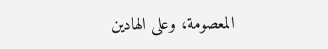المعصومة، وعلى الهادين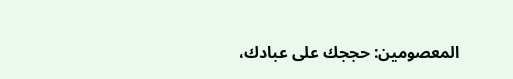المعصومين: حججك على عبادك،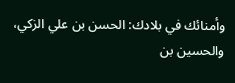وأمنائك في بلادك: الحسن بن علي الزكي، والحسين بن